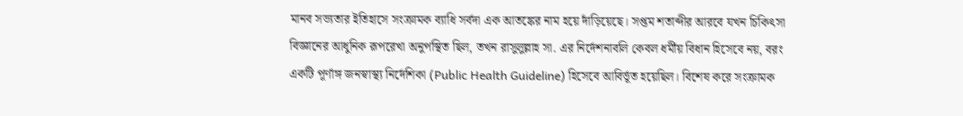মানব সভ্যতার ইতিহাসে সংক্রামক ব্যাধি সর্বদা এক আতঙ্কের নাম হয়ে দাঁড়িয়েছে। সপ্তম শতাব্দীর আরবে যখন চিকিৎসা বিজ্ঞানের আধুনিক রূপরেখা অনুপস্থিত ছিল, তখন রাসুলুল্লাহ সা. এর নির্দেশনাবলি কেবল ধর্মীয় বিধান হিসেবে নয়, বরং একটি পূর্ণাঙ্গ জনস্বাস্থ্য নির্দেশিকা (Public Health Guideline) হিসেবে আবির্ভূত হয়েছিল। বিশেষ করে সংক্রামক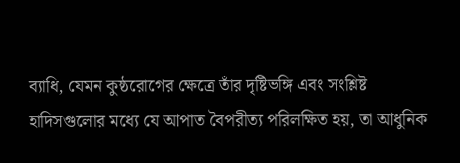ব্যাধি, যেমন কুষ্ঠরোগের ক্ষেত্রে তাঁর দৃষ্টিভঙ্গি এবং সংশ্লিষ্ট হাদিসগুলোর মধ্যে যে আপাত বৈপরীত্য পরিলক্ষিত হয়, তা আধুনিক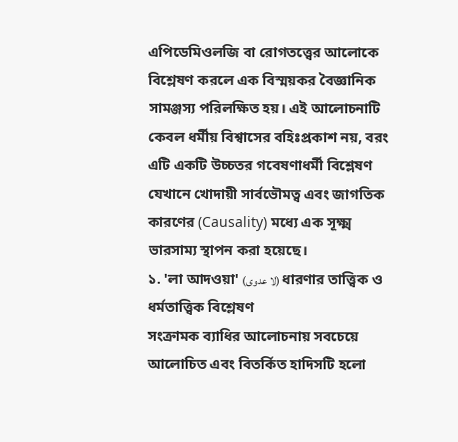এপিডেমিওলজি বা রোগতত্ত্বের আলোকে বিশ্লেষণ করলে এক বিস্ময়কর বৈজ্ঞানিক সামঞ্জস্য পরিলক্ষিত হয়। এই আলোচনাটি কেবল ধর্মীয় বিশ্বাসের বহিঃপ্রকাশ নয়, বরং এটি একটি উচ্চতর গবেষণাধর্মী বিশ্লেষণ যেখানে খোদায়ী সার্বভৌমত্ব এবং জাগতিক কারণের (Causality) মধ্যে এক সূক্ষ্ম ভারসাম্য স্থাপন করা হয়েছে।
১. 'লা আদওয়া' (لا عدوى) ধারণার তাত্ত্বিক ও ধর্মতাত্ত্বিক বিশ্লেষণ
সংক্রামক ব্যাধির আলোচনায় সবচেয়ে আলোচিত এবং বিতর্কিত হাদিসটি হলো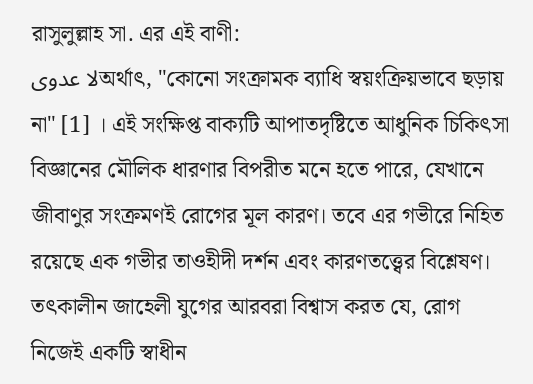রাসুলুল্লাহ সা. এর এই বাণী:
لا عدوىঅর্থাৎ, "কোনো সংক্রামক ব্যাধি স্বয়ংক্রিয়ভাবে ছড়ায় না" [1] । এই সংক্ষিপ্ত বাক্যটি আপাতদৃষ্টিতে আধুনিক চিকিৎসা বিজ্ঞানের মৌলিক ধারণার বিপরীত মনে হতে পারে, যেখানে জীবাণুর সংক্রমণই রোগের মূল কারণ। তবে এর গভীরে নিহিত রয়েছে এক গভীর তাওহীদী দর্শন এবং কারণতত্ত্বের বিশ্লেষণ। তৎকালীন জাহেলী যুগের আরবরা বিশ্বাস করত যে, রোগ নিজেই একটি স্বাধীন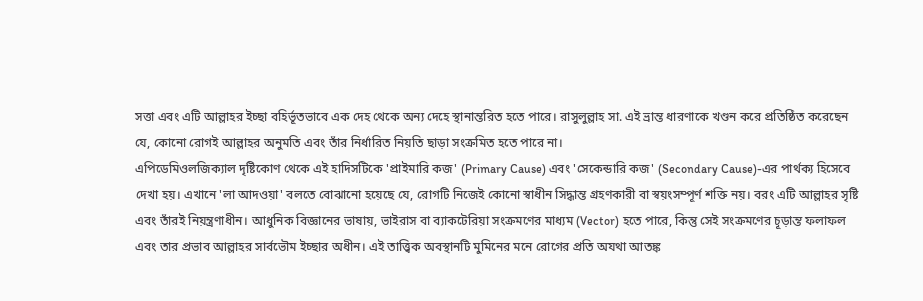সত্তা এবং এটি আল্লাহর ইচ্ছা বহির্ভূতভাবে এক দেহ থেকে অন্য দেহে স্থানান্তরিত হতে পারে। রাসুলুল্লাহ সা. এই ভ্রান্ত ধারণাকে খণ্ডন করে প্রতিষ্ঠিত করেছেন যে, কোনো রোগই আল্লাহর অনুমতি এবং তাঁর নির্ধারিত নিয়তি ছাড়া সংক্রমিত হতে পারে না।
এপিডেমিওলজিক্যাল দৃষ্টিকোণ থেকে এই হাদিসটিকে 'প্রাইমারি কজ' (Primary Cause) এবং 'সেকেন্ডারি কজ' (Secondary Cause)-এর পার্থক্য হিসেবে দেখা হয়। এখানে 'লা আদওয়া' বলতে বোঝানো হয়েছে যে, রোগটি নিজেই কোনো স্বাধীন সিদ্ধান্ত গ্রহণকারী বা স্বয়ংসম্পূর্ণ শক্তি নয়। বরং এটি আল্লাহর সৃষ্টি এবং তাঁরই নিয়ন্ত্রণাধীন। আধুনিক বিজ্ঞানের ভাষায়, ভাইরাস বা ব্যাকটেরিয়া সংক্রমণের মাধ্যম (Vector) হতে পারে, কিন্তু সেই সংক্রমণের চূড়ান্ত ফলাফল এবং তার প্রভাব আল্লাহর সার্বভৌম ইচ্ছার অধীন। এই তাত্ত্বিক অবস্থানটি মুমিনের মনে রোগের প্রতি অযথা আতঙ্ক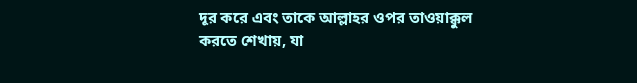দূর করে এবং তাকে আল্লাহর ওপর তাওয়াক্কুল করতে শেখায়, যা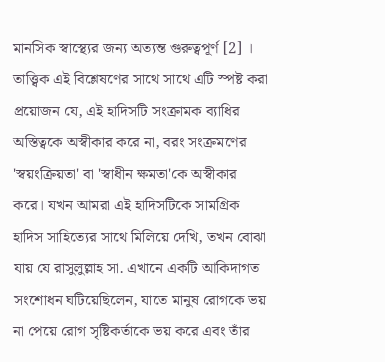মানসিক স্বাস্থ্যের জন্য অত্যন্ত গুরুত্বপূর্ণ [2] ।
তাত্ত্বিক এই বিশ্লেষণের সাথে সাথে এটি স্পষ্ট করা প্রয়োজন যে, এই হাদিসটি সংক্রামক ব্যাধির অস্তিত্বকে অস্বীকার করে না, বরং সংক্রমণের 'স্বয়ংক্রিয়তা' বা 'স্বাধীন ক্ষমতা'কে অস্বীকার করে। যখন আমরা এই হাদিসটিকে সামগ্রিক হাদিস সাহিত্যের সাথে মিলিয়ে দেখি, তখন বোঝা যায় যে রাসুলুল্লাহ সা. এখানে একটি আকিদাগত সংশোধন ঘটিয়েছিলেন, যাতে মানুষ রোগকে ভয় না পেয়ে রোগ সৃষ্টিকর্তাকে ভয় করে এবং তাঁর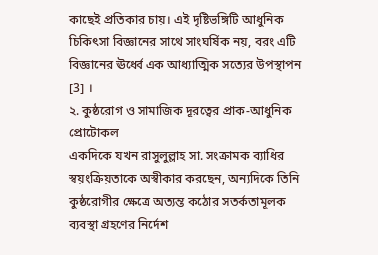কাছেই প্রতিকার চায়। এই দৃষ্টিভঙ্গিটি আধুনিক চিকিৎসা বিজ্ঞানের সাথে সাংঘর্ষিক নয়, বরং এটি বিজ্ঞানের ঊর্ধ্বে এক আধ্যাত্মিক সত্যের উপস্থাপন [3] ।
২. কুষ্ঠরোগ ও সামাজিক দূরত্বের প্রাক-আধুনিক প্রোটোকল
একদিকে যখন রাসুলুল্লাহ সা. সংক্রামক ব্যাধির স্বয়ংক্রিয়তাকে অস্বীকার করছেন, অন্যদিকে তিনি কুষ্ঠরোগীর ক্ষেত্রে অত্যন্ত কঠোর সতর্কতামূলক ব্যবস্থা গ্রহণের নির্দেশ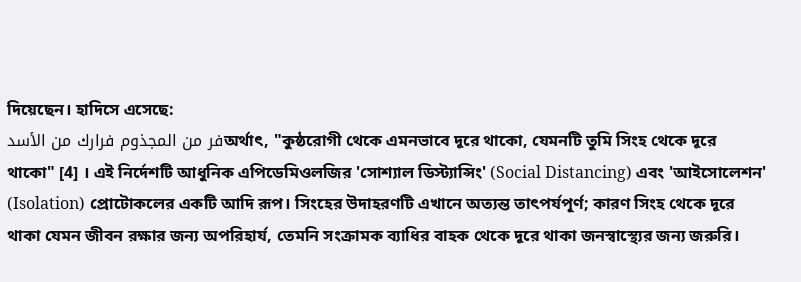দিয়েছেন। হাদিসে এসেছে:
فر من المجذوم فرارك من الأسدঅর্থাৎ, "কুষ্ঠরোগী থেকে এমনভাবে দূরে থাকো, যেমনটি তুমি সিংহ থেকে দূরে থাকো" [4] । এই নির্দেশটি আধুনিক এপিডেমিওলজির 'সোশ্যাল ডিস্ট্যান্সিং' (Social Distancing) এবং 'আইসোলেশন' (Isolation) প্রোটোকলের একটি আদি রূপ। সিংহের উদাহরণটি এখানে অত্যন্ত তাৎপর্যপূর্ণ; কারণ সিংহ থেকে দূরে থাকা যেমন জীবন রক্ষার জন্য অপরিহার্য, তেমনি সংক্রামক ব্যাধির বাহক থেকে দূরে থাকা জনস্বাস্থ্যের জন্য জরুরি।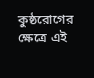কুষ্ঠরোগের ক্ষেত্রে এই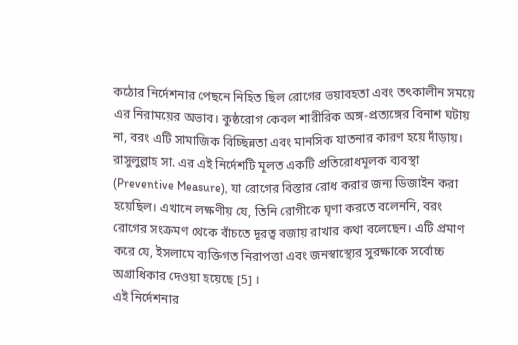কঠোর নির্দেশনার পেছনে নিহিত ছিল রোগের ভয়াবহতা এবং তৎকালীন সময়ে এর নিরাময়ের অভাব। কুষ্ঠরোগ কেবল শারীরিক অঙ্গ-প্রত্যঙ্গের বিনাশ ঘটায় না, বরং এটি সামাজিক বিচ্ছিন্নতা এবং মানসিক যাতনার কারণ হয়ে দাঁড়ায়। রাসুলুল্লাহ সা. এর এই নির্দেশটি মূলত একটি প্রতিরোধমূলক ব্যবস্থা (Preventive Measure), যা রোগের বিস্তার রোধ করার জন্য ডিজাইন করা হয়েছিল। এখানে লক্ষণীয় যে, তিনি রোগীকে ঘৃণা করতে বলেননি, বরং রোগের সংক্রমণ থেকে বাঁচতে দূরত্ব বজায় রাখার কথা বলেছেন। এটি প্রমাণ করে যে, ইসলামে ব্যক্তিগত নিরাপত্তা এবং জনস্বাস্থ্যের সুরক্ষাকে সর্বোচ্চ অগ্রাধিকার দেওয়া হয়েছে [5] ।
এই নির্দেশনার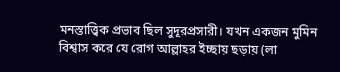মনস্তাত্ত্বিক প্রভাব ছিল সুদূরপ্রসারী। যখন একজন মুমিন বিশ্বাস করে যে রোগ আল্লাহর ইচ্ছায় ছড়ায় (লা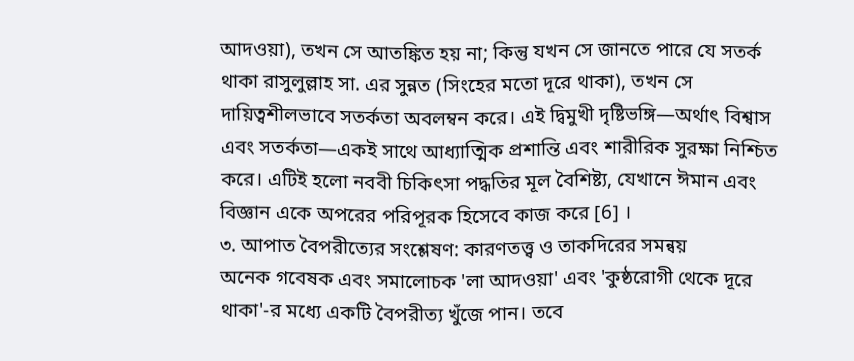আদওয়া), তখন সে আতঙ্কিত হয় না; কিন্তু যখন সে জানতে পারে যে সতর্ক থাকা রাসুলুল্লাহ সা. এর সুন্নত (সিংহের মতো দূরে থাকা), তখন সে দায়িত্বশীলভাবে সতর্কতা অবলম্বন করে। এই দ্বিমুখী দৃষ্টিভঙ্গি—অর্থাৎ বিশ্বাস এবং সতর্কতা—একই সাথে আধ্যাত্মিক প্রশান্তি এবং শারীরিক সুরক্ষা নিশ্চিত করে। এটিই হলো নববী চিকিৎসা পদ্ধতির মূল বৈশিষ্ট্য, যেখানে ঈমান এবং বিজ্ঞান একে অপরের পরিপূরক হিসেবে কাজ করে [6] ।
৩. আপাত বৈপরীত্যের সংশ্লেষণ: কারণতত্ত্ব ও তাকদিরের সমন্বয়
অনেক গবেষক এবং সমালোচক 'লা আদওয়া' এবং 'কুষ্ঠরোগী থেকে দূরে থাকা'-র মধ্যে একটি বৈপরীত্য খুঁজে পান। তবে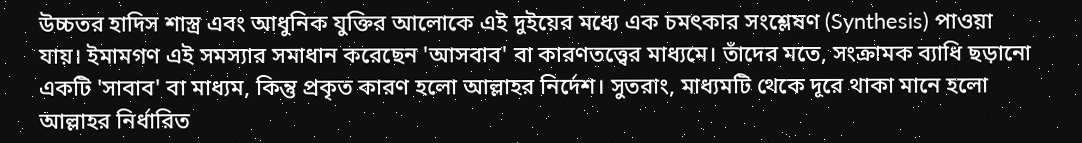উচ্চতর হাদিস শাস্ত্র এবং আধুনিক যুক্তির আলোকে এই দুইয়ের মধ্যে এক চমৎকার সংশ্লেষণ (Synthesis) পাওয়া যায়। ইমামগণ এই সমস্যার সমাধান করেছেন 'আসবাব' বা কারণতত্ত্বের মাধ্যমে। তাঁদের মতে, সংক্রামক ব্যাধি ছড়ানো একটি 'সাবাব' বা মাধ্যম, কিন্তু প্রকৃত কারণ হলো আল্লাহর নির্দেশ। সুতরাং, মাধ্যমটি থেকে দূরে থাকা মানে হলো আল্লাহর নির্ধারিত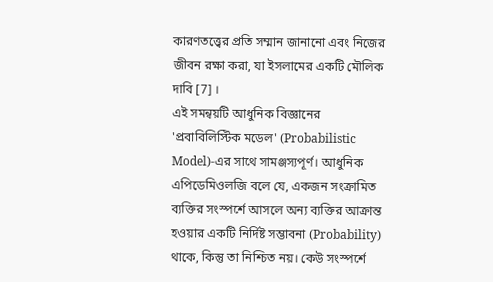কারণতত্ত্বের প্রতি সম্মান জানানো এবং নিজের জীবন রক্ষা করা, যা ইসলামের একটি মৌলিক দাবি [7] ।
এই সমন্বয়টি আধুনিক বিজ্ঞানের 'প্রবাবিলিস্টিক মডেল' (Probabilistic Model)-এর সাথে সামঞ্জস্যপূর্ণ। আধুনিক এপিডেমিওলজি বলে যে, একজন সংক্রামিত ব্যক্তির সংস্পর্শে আসলে অন্য ব্যক্তির আক্রান্ত হওয়ার একটি নির্দিষ্ট সম্ভাবনা (Probability) থাকে, কিন্তু তা নিশ্চিত নয়। কেউ সংস্পর্শে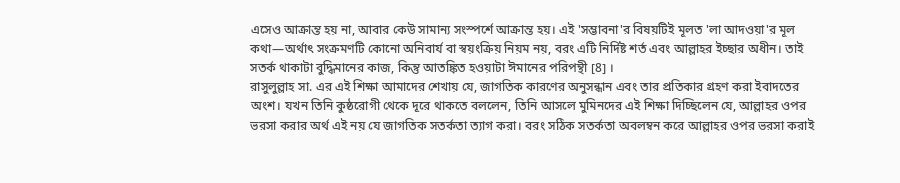এসেও আক্রান্ত হয় না, আবার কেউ সামান্য সংস্পর্শে আক্রান্ত হয়। এই 'সম্ভাবনা'র বিষয়টিই মূলত 'লা আদওয়া'র মূল কথা—অর্থাৎ সংক্রমণটি কোনো অনিবার্য বা স্বয়ংক্রিয় নিয়ম নয়, বরং এটি নির্দিষ্ট শর্ত এবং আল্লাহর ইচ্ছার অধীন। তাই সতর্ক থাকাটা বুদ্ধিমানের কাজ, কিন্তু আতঙ্কিত হওয়াটা ঈমানের পরিপন্থী [8] ।
রাসুলুল্লাহ সা. এর এই শিক্ষা আমাদের শেখায় যে, জাগতিক কারণের অনুসন্ধান এবং তার প্রতিকার গ্রহণ করা ইবাদতের অংশ। যখন তিনি কুষ্ঠরোগী থেকে দূরে থাকতে বললেন, তিনি আসলে মুমিনদের এই শিক্ষা দিচ্ছিলেন যে, আল্লাহর ওপর ভরসা করার অর্থ এই নয় যে জাগতিক সতর্কতা ত্যাগ করা। বরং সঠিক সতর্কতা অবলম্বন করে আল্লাহর ওপর ভরসা করাই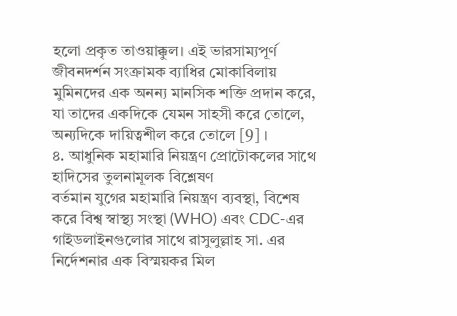হলো প্রকৃত তাওয়াক্কুল। এই ভারসাম্যপূর্ণ জীবনদর্শন সংক্রামক ব্যাধির মোকাবিলায় মুমিনদের এক অনন্য মানসিক শক্তি প্রদান করে, যা তাদের একদিকে যেমন সাহসী করে তোলে, অন্যদিকে দায়িত্বশীল করে তোলে [9] ।
৪. আধুনিক মহামারি নিয়ন্ত্রণ প্রোটোকলের সাথে হাদিসের তুলনামূলক বিশ্লেষণ
বর্তমান যুগের মহামারি নিয়ন্ত্রণ ব্যবস্থা, বিশেষ করে বিশ্ব স্বাস্থ্য সংস্থা (WHO) এবং CDC-এর গাইডলাইনগুলোর সাথে রাসুলুল্লাহ সা. এর নির্দেশনার এক বিস্ময়কর মিল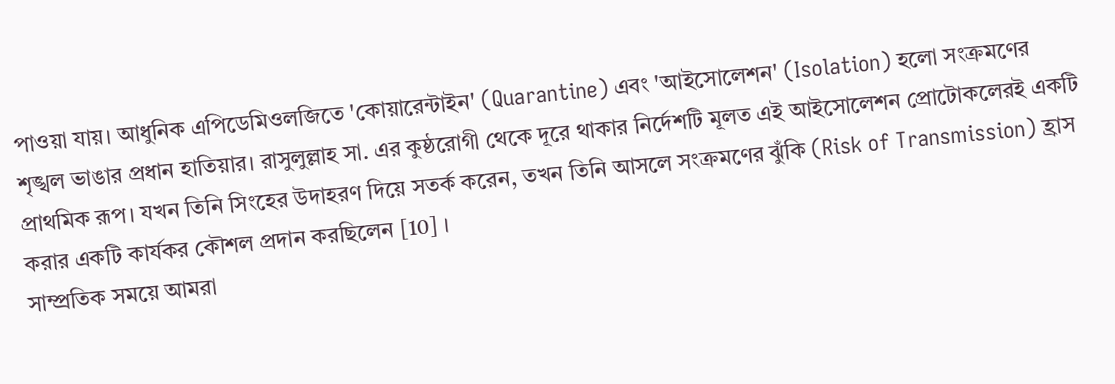পাওয়া যায়। আধুনিক এপিডেমিওলজিতে 'কোয়ারেন্টাইন' (Quarantine) এবং 'আইসোলেশন' (Isolation) হলো সংক্রমণের শৃঙ্খল ভাঙার প্রধান হাতিয়ার। রাসুলুল্লাহ সা. এর কুষ্ঠরোগী থেকে দূরে থাকার নির্দেশটি মূলত এই আইসোলেশন প্রোটোকলেরই একটি প্রাথমিক রূপ। যখন তিনি সিংহের উদাহরণ দিয়ে সতর্ক করেন, তখন তিনি আসলে সংক্রমণের ঝুঁকি (Risk of Transmission) হ্রাস করার একটি কার্যকর কৌশল প্রদান করছিলেন [10] ।
সাম্প্রতিক সময়ে আমরা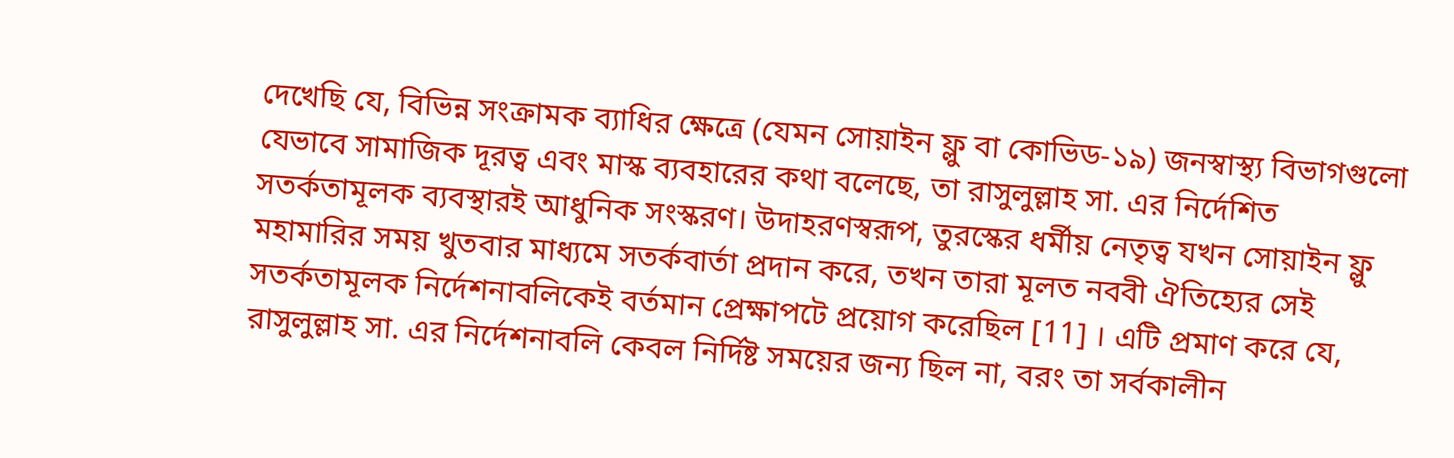দেখেছি যে, বিভিন্ন সংক্রামক ব্যাধির ক্ষেত্রে (যেমন সোয়াইন ফ্লু বা কোভিড-১৯) জনস্বাস্থ্য বিভাগগুলো যেভাবে সামাজিক দূরত্ব এবং মাস্ক ব্যবহারের কথা বলেছে, তা রাসুলুল্লাহ সা. এর নির্দেশিত সতর্কতামূলক ব্যবস্থারই আধুনিক সংস্করণ। উদাহরণস্বরূপ, তুরস্কের ধর্মীয় নেতৃত্ব যখন সোয়াইন ফ্লু মহামারির সময় খুতবার মাধ্যমে সতর্কবার্তা প্রদান করে, তখন তারা মূলত নববী ঐতিহ্যের সেই সতর্কতামূলক নির্দেশনাবলিকেই বর্তমান প্রেক্ষাপটে প্রয়োগ করেছিল [11] । এটি প্রমাণ করে যে, রাসুলুল্লাহ সা. এর নির্দেশনাবলি কেবল নির্দিষ্ট সময়ের জন্য ছিল না, বরং তা সর্বকালীন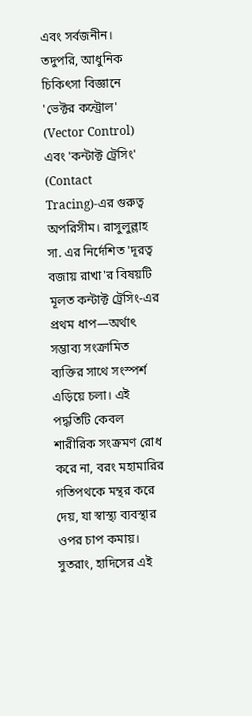এবং সর্বজনীন।
তদুপরি, আধুনিক চিকিৎসা বিজ্ঞানে 'ভেক্টর কন্ট্রোল' (Vector Control) এবং 'কন্টাক্ট ট্রেসিং' (Contact Tracing)-এর গুরুত্ব অপরিসীম। রাসুলুল্লাহ সা. এর নির্দেশিত 'দূরত্ব বজায় রাখা'র বিষয়টি মূলত কন্টাক্ট ট্রেসিং-এর প্রথম ধাপ—অর্থাৎ সম্ভাব্য সংক্রামিত ব্যক্তির সাথে সংস্পর্শ এড়িয়ে চলা। এই পদ্ধতিটি কেবল শারীরিক সংক্রমণ রোধ করে না, বরং মহামারির গতিপথকে মন্থর করে দেয়, যা স্বাস্থ্য ব্যবস্থার ওপর চাপ কমায়। সুতরাং, হাদিসের এই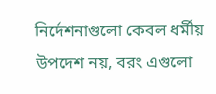নির্দেশনাগুলো কেবল ধর্মীয় উপদেশ নয়, বরং এগুলো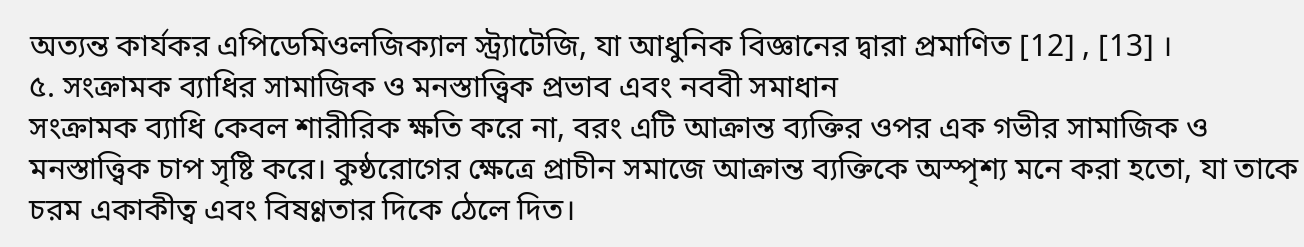অত্যন্ত কার্যকর এপিডেমিওলজিক্যাল স্ট্র্যাটেজি, যা আধুনিক বিজ্ঞানের দ্বারা প্রমাণিত [12] , [13] ।
৫. সংক্রামক ব্যাধির সামাজিক ও মনস্তাত্ত্বিক প্রভাব এবং নববী সমাধান
সংক্রামক ব্যাধি কেবল শারীরিক ক্ষতি করে না, বরং এটি আক্রান্ত ব্যক্তির ওপর এক গভীর সামাজিক ও মনস্তাত্ত্বিক চাপ সৃষ্টি করে। কুষ্ঠরোগের ক্ষেত্রে প্রাচীন সমাজে আক্রান্ত ব্যক্তিকে অস্পৃশ্য মনে করা হতো, যা তাকে চরম একাকীত্ব এবং বিষণ্ণতার দিকে ঠেলে দিত।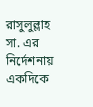রাসুলুল্লাহ সা. এর নির্দেশনায় একদিকে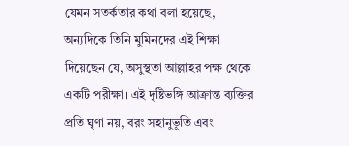যেমন সতর্কতার কথা বলা হয়েছে, অন্যদিকে তিনি মুমিনদের এই শিক্ষা দিয়েছেন যে, অসুস্থতা আল্লাহর পক্ষ থেকে একটি পরীক্ষা। এই দৃষ্টিভঙ্গি আক্রান্ত ব্যক্তির প্রতি ঘৃণা নয়, বরং সহানুভূতি এবং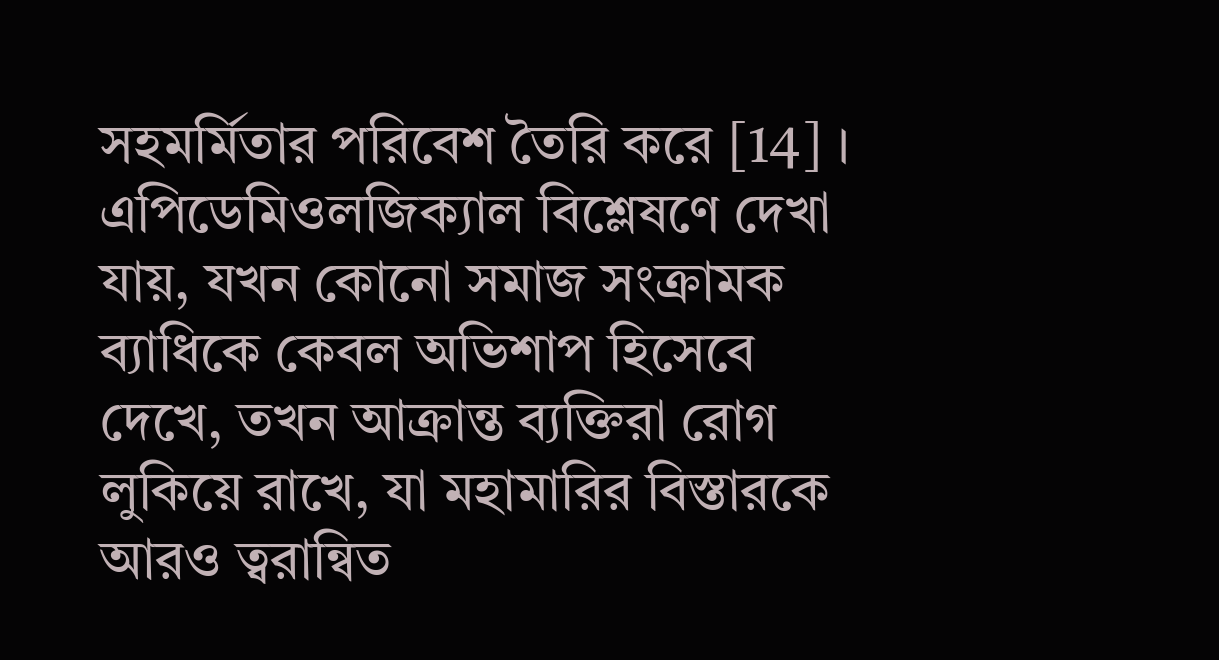সহমর্মিতার পরিবেশ তৈরি করে [14] ।
এপিডেমিওলজিক্যাল বিশ্লেষণে দেখা যায়, যখন কোনো সমাজ সংক্রামক ব্যাধিকে কেবল অভিশাপ হিসেবে দেখে, তখন আক্রান্ত ব্যক্তিরা রোগ লুকিয়ে রাখে, যা মহামারির বিস্তারকে আরও ত্বরান্বিত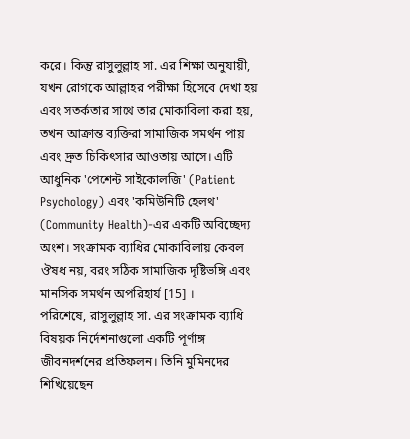করে। কিন্তু রাসুলুল্লাহ সা. এর শিক্ষা অনুযায়ী, যখন রোগকে আল্লাহর পরীক্ষা হিসেবে দেখা হয় এবং সতর্কতার সাথে তার মোকাবিলা করা হয়, তখন আক্রান্ত ব্যক্তিরা সামাজিক সমর্থন পায় এবং দ্রুত চিকিৎসার আওতায় আসে। এটি আধুনিক 'পেশেন্ট সাইকোলজি' (Patient Psychology) এবং 'কমিউনিটি হেলথ' (Community Health)-এর একটি অবিচ্ছেদ্য অংশ। সংক্রামক ব্যাধির মোকাবিলায় কেবল ঔষধ নয়, বরং সঠিক সামাজিক দৃষ্টিভঙ্গি এবং মানসিক সমর্থন অপরিহার্য [15] ।
পরিশেষে, রাসুলুল্লাহ সা. এর সংক্রামক ব্যাধি বিষয়ক নির্দেশনাগুলো একটি পূর্ণাঙ্গ জীবনদর্শনের প্রতিফলন। তিনি মুমিনদের শিখিয়েছেন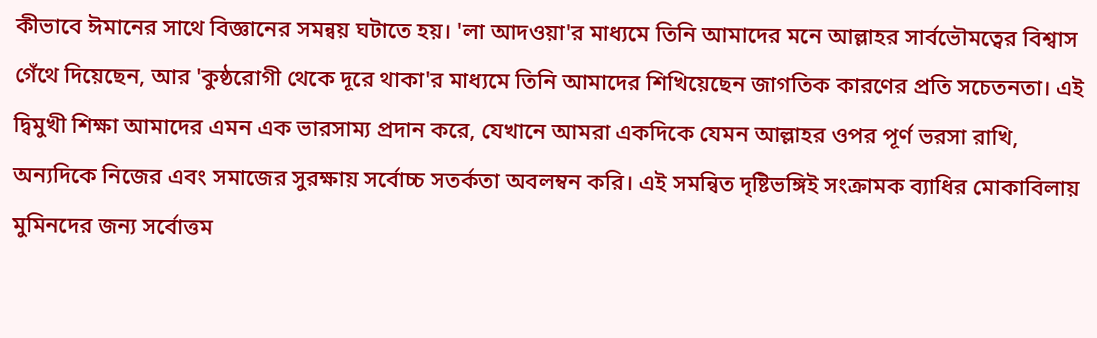কীভাবে ঈমানের সাথে বিজ্ঞানের সমন্বয় ঘটাতে হয়। 'লা আদওয়া'র মাধ্যমে তিনি আমাদের মনে আল্লাহর সার্বভৌমত্বের বিশ্বাস গেঁথে দিয়েছেন, আর 'কুষ্ঠরোগী থেকে দূরে থাকা'র মাধ্যমে তিনি আমাদের শিখিয়েছেন জাগতিক কারণের প্রতি সচেতনতা। এই দ্বিমুখী শিক্ষা আমাদের এমন এক ভারসাম্য প্রদান করে, যেখানে আমরা একদিকে যেমন আল্লাহর ওপর পূর্ণ ভরসা রাখি, অন্যদিকে নিজের এবং সমাজের সুরক্ষায় সর্বোচ্চ সতর্কতা অবলম্বন করি। এই সমন্বিত দৃষ্টিভঙ্গিই সংক্রামক ব্যাধির মোকাবিলায় মুমিনদের জন্য সর্বোত্তম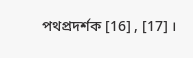পথপ্রদর্শক [16] , [17] ।